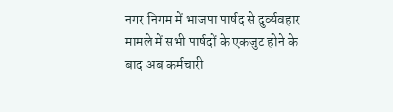नगर निगम में भाजपा पार्षद से दुर्व्यवहार मामले में सभी पार्षदों के एकजुट होने के बाद अब कर्मचारी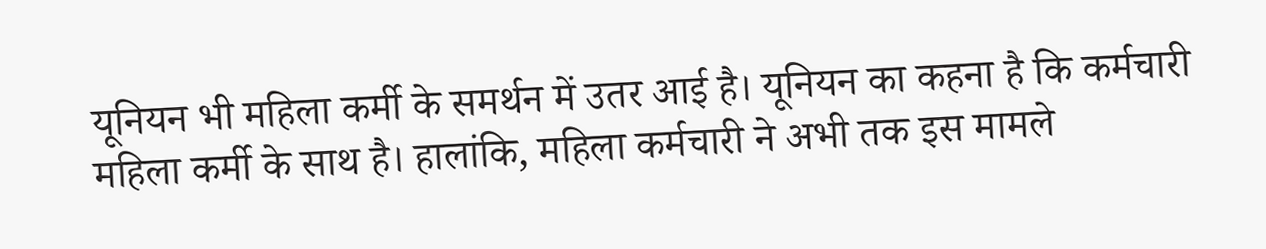यूनियन भी महिला कर्मी के समर्थन में उतर आई है। यूनियन का कहना है कि कर्मचारी महिला कर्मी के साथ है। हालांकि, महिला कर्मचारी ने अभी तक इस मामले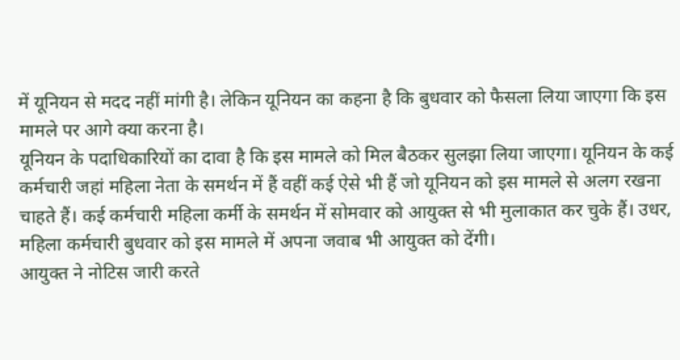में यूनियन से मदद नहीं मांगी है। लेकिन यूनियन का कहना है कि बुधवार को फैसला लिया जाएगा कि इस मामले पर आगे क्या करना है।
यूनियन के पदाधिकारियों का दावा है कि इस मामले को मिल बैठकर सुलझा लिया जाएगा। यूनियन के कई कर्मचारी जहां महिला नेता के समर्थन में हैं वहीं कई ऐसे भी हैं जो यूनियन को इस मामले से अलग रखना चाहते हैं। कई कर्मचारी महिला कर्मी के समर्थन में सोमवार को आयुक्त से भी मुलाकात कर चुके हैं। उधर, महिला कर्मचारी बुधवार को इस मामले में अपना जवाब भी आयुक्त को देंगी।
आयुक्त ने नोटिस जारी करते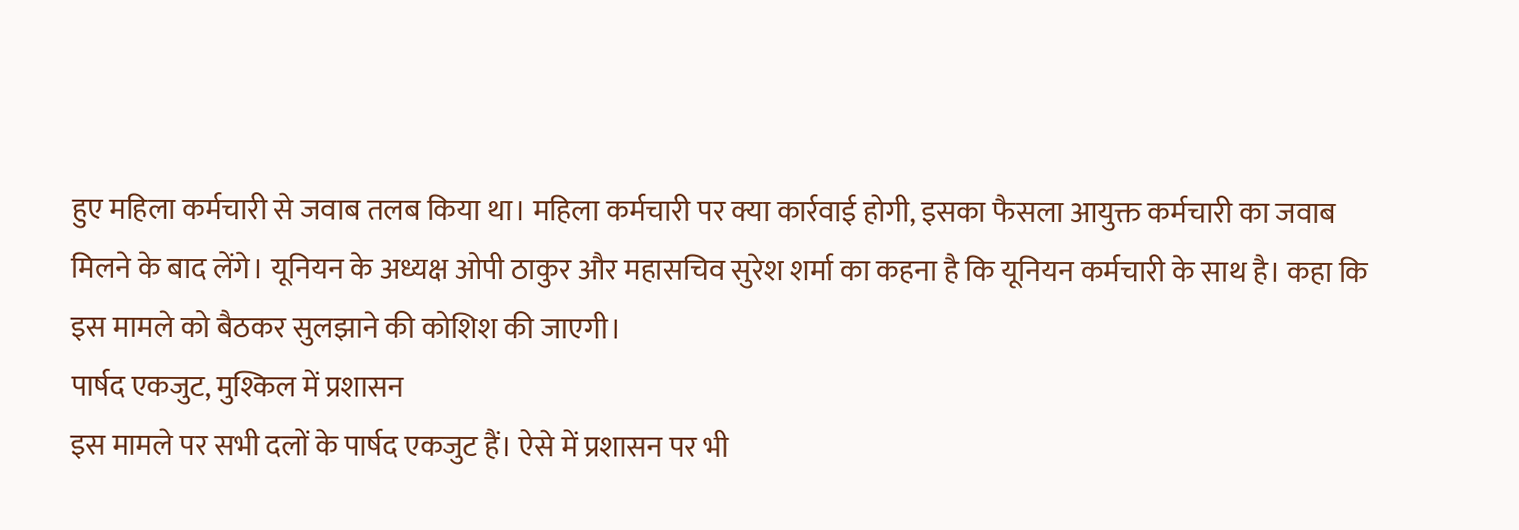हुए महिला कर्मचारी से जवाब तलब किया था। महिला कर्मचारी पर क्या कार्रवाई होगी, इसका फैसला आयुक्त कर्मचारी का जवाब मिलने के बाद लेंगे। यूनियन के अध्यक्ष ओपी ठाकुर और महासचिव सुरेश शर्मा का कहना है कि यूनियन कर्मचारी के साथ है। कहा कि इस मामले को बैठकर सुलझाने की कोशिश की जाएगी।
पार्षद एकजुट, मुश्किल में प्रशासन
इस मामले पर सभी दलों के पार्षद एकजुट हैं। ऐसे में प्रशासन पर भी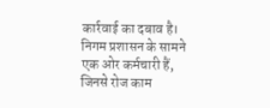कार्रवाई का दबाव है। निगम प्रशासन के सामने एक ओर कर्मचारी हैं, जिनसे रोज काम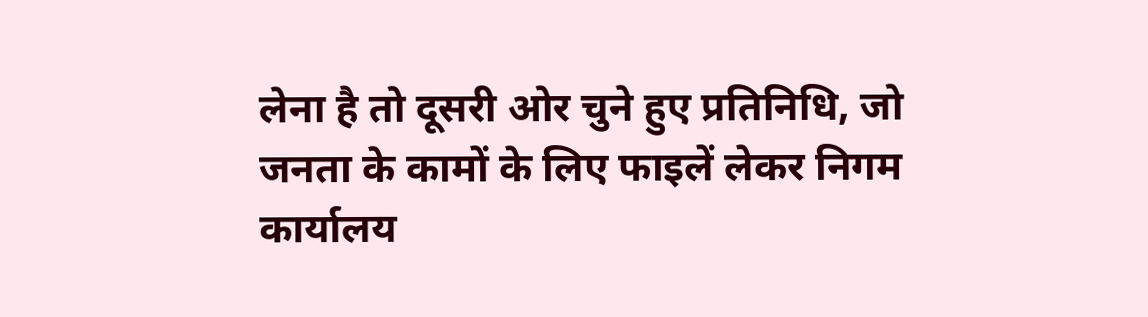लेना है तो दूसरी ओर चुने हुए प्रतिनिधि, जो जनता के कामों के लिए फाइलें लेकर निगम कार्यालय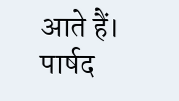आते हैं। पार्षद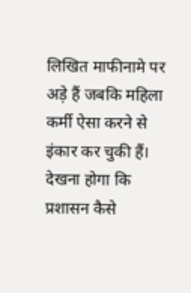लिखित माफीनामे पर अड़े हैं जबकि महिला कर्मी ऐसा करने से इंकार कर चुकी हैं। देखना होगा कि प्रशासन कैसे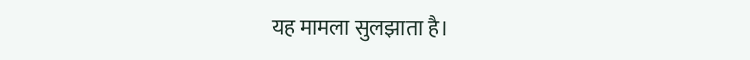यह मामला सुलझाता है।